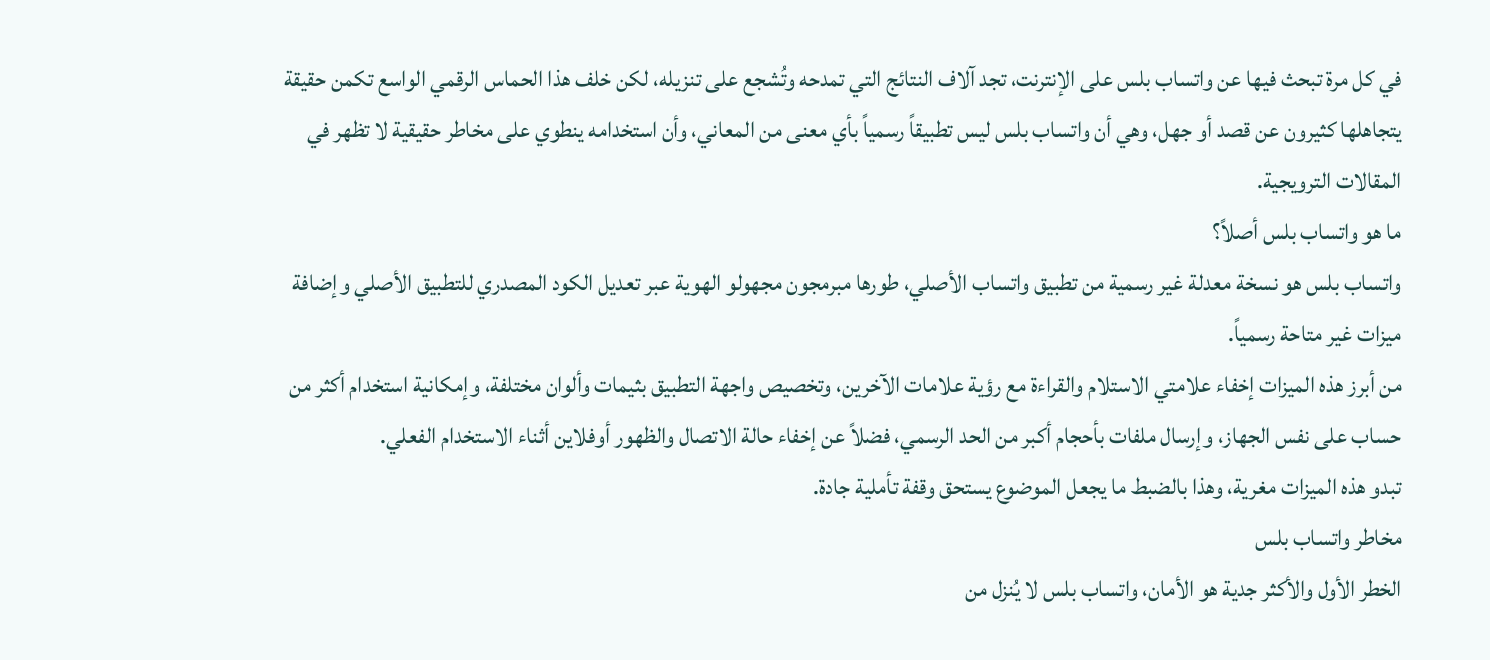في كل مرة تبحث فيها عن واتساب بلس على الإنترنت، تجد آلاف النتائج التي تمدحه وتُشجع على تنزيله، لكن خلف هذا الحماس الرقمي الواسع تكمن حقيقة يتجاهلها كثيرون عن قصد أو جهل، وهي أن واتساب بلس ليس تطبيقاً رسمياً بأي معنى من المعاني، وأن استخدامه ينطوي على مخاطر حقيقية لا تظهر في المقالات الترويجية.
ما هو واتساب بلس أصلاً؟
واتساب بلس هو نسخة معدلة غير رسمية من تطبيق واتساب الأصلي، طورها مبرمجون مجهولو الهوية عبر تعديل الكود المصدري للتطبيق الأصلي وإضافة ميزات غير متاحة رسمياً.
من أبرز هذه الميزات إخفاء علامتي الاستلام والقراءة مع رؤية علامات الآخرين، وتخصيص واجهة التطبيق بثيمات وألوان مختلفة، وإمكانية استخدام أكثر من حساب على نفس الجهاز، وإرسال ملفات بأحجام أكبر من الحد الرسمي، فضلاً عن إخفاء حالة الاتصال والظهور أوفلاين أثناء الاستخدام الفعلي.
تبدو هذه الميزات مغرية، وهذا بالضبط ما يجعل الموضوع يستحق وقفة تأملية جادة.
مخاطر واتساب بلس
الخطر الأول والأكثر جدية هو الأمان، واتساب بلس لا يُنزل من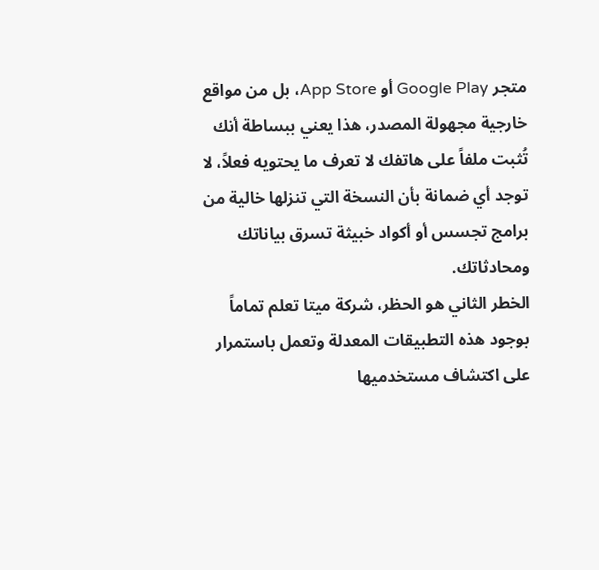متجر Google Play أو App Store، بل من مواقع خارجية مجهولة المصدر، هذا يعني ببساطة أنك تُثبت ملفاً على هاتفك لا تعرف ما يحتويه فعلاً، لا توجد أي ضمانة بأن النسخة التي تنزلها خالية من برامج تجسس أو أكواد خبيثة تسرق بياناتك ومحادثاتك.
الخطر الثاني هو الحظر، شركة ميتا تعلم تماماً بوجود هذه التطبيقات المعدلة وتعمل باستمرار على اكتشاف مستخدميها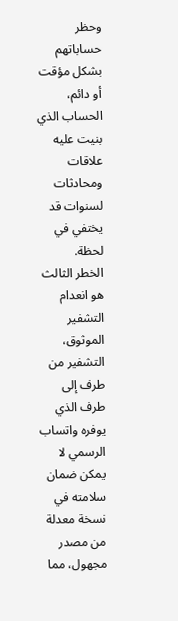وحظر حساباتهم بشكل مؤقت أو دائم، الحساب الذي بنيت عليه علاقات ومحادثات لسنوات قد يختفي في لحظة.
الخطر الثالث هو انعدام التشفير الموثوق، التشفير من طرف إلى طرف الذي يوفره واتساب الرسمي لا يمكن ضمان سلامته في نسخة معدلة من مصدر مجهول، مما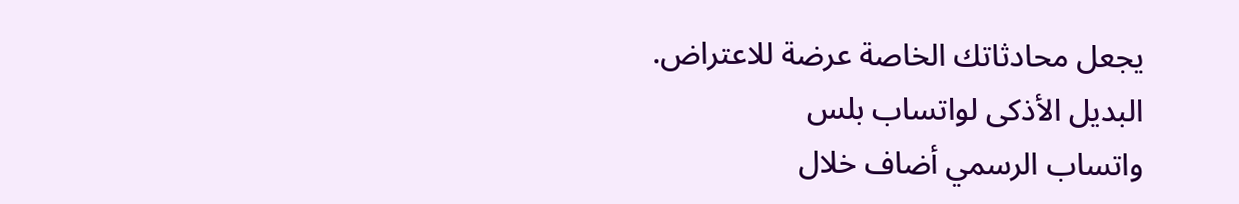يجعل محادثاتك الخاصة عرضة للاعتراض.
البديل الأذكى لواتساب بلس
واتساب الرسمي أضاف خلال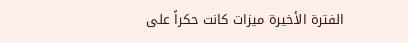الفترة الأخيرة ميزات كانت حكراً على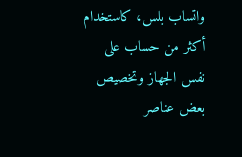واتساب بلس، كاستخدام أكثر من حساب على نفس الجهاز وتخصيص بعض عناصر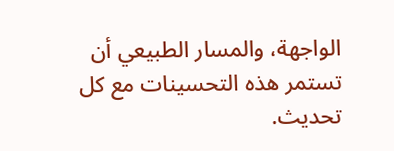الواجهة، والمسار الطبيعي أن تستمر هذه التحسينات مع كل تحديث.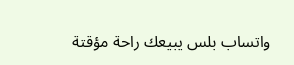واتساب بلس يبيعك راحة مؤقتة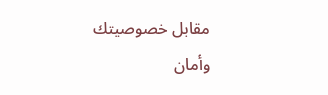مقابل خصوصيتك وأمان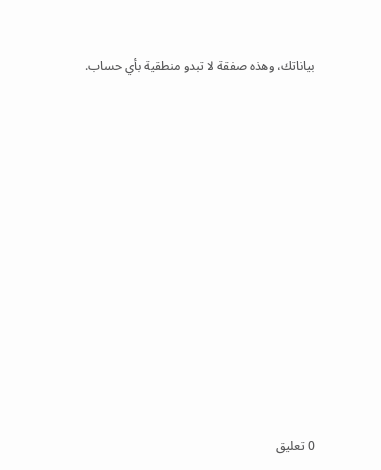بياناتك، وهذه صفقة لا تبدو منطقية بأي حساب.


















0 تعليق